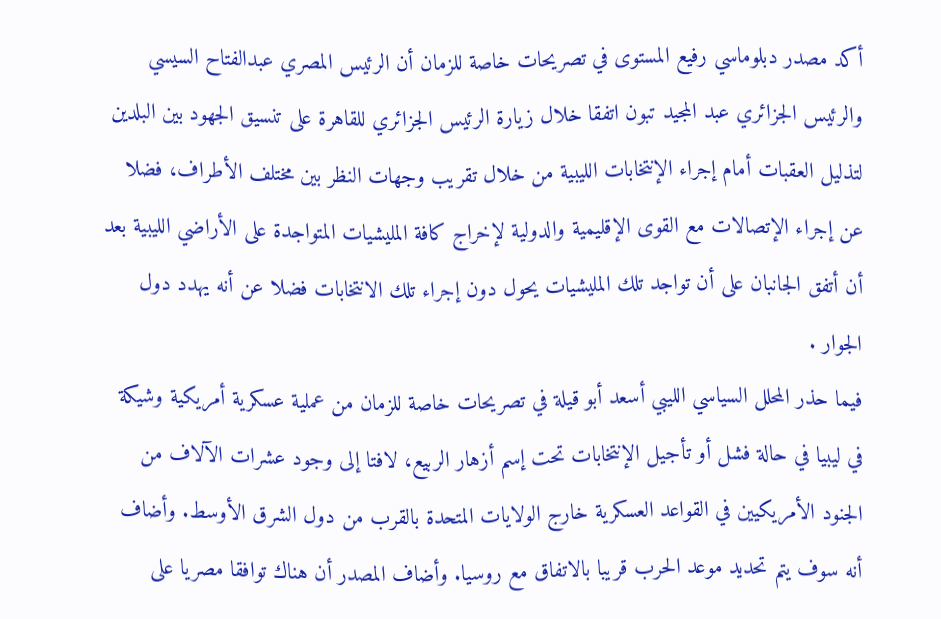أكد مصدر دبلوماسي رفيع المستوى في تصريحات خاصة للزمان أن الرئيس المصري عبدالفتاح السيسي والرئيس الجزائري عبد المجيد تبون اتفقا خلال زيارة الرئيس الجزائري للقاهرة على تنسيق الجهود بين البلدين لتذليل العقبات أمام إجراء الإنتخابات الليبية من خلال تقريب وجهات النظر بين مختلف الأطراف، فضلا عن إجراء الإتصالات مع القوى الإقليمية والدولية لإخراج كافة المليشيات المتواجدة على الأراضي الليبية بعد أن أتفق الجانبان على أن تواجد تلك المليشيات يحول دون إجراء تلك الانتخابات فضلا عن أنه يهدد دول الجوار .
فيما حذر المحلل السياسي الليبي أسعد أبو قيلة في تصريحات خاصة للزمان من عملية عسكرية أمريكية وشيكة في ليبيا في حالة فشل أو تأجيل الإنتخابات تحت إسم أزهار الربيع، لافتا إلى وجود عشرات الآلاف من الجنود الأمريكيين في القواعد العسكرية خارج الولايات المتحدة بالقرب من دول الشرق الأوسط. وأضاف أنه سوف يتم تحديد موعد الحرب قريبا بالاتفاق مع روسيا. وأضاف المصدر أن هناك توافقا مصريا على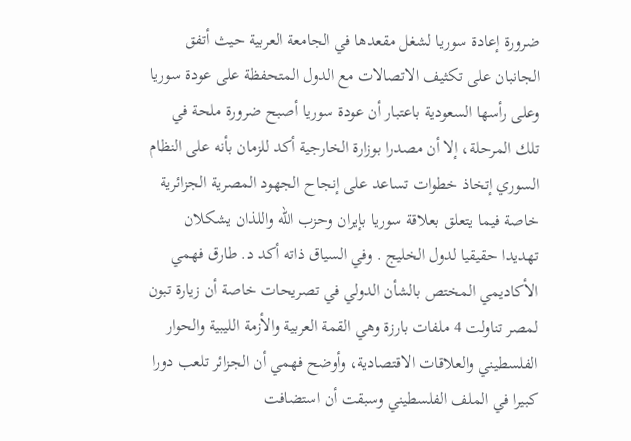ضرورة إعادة سوريا لشغل مقعدها في الجامعة العربية حيث أتفق الجانبان على تكثيف الاتصالات مع الدول المتحفظة على عودة سوريا وعلى رأسها السعودية باعتبار أن عودة سوريا أصبح ضرورة ملحة في تلك المرحلة، إلا أن مصدرا بوزارة الخارجية أكد للزمان بأنه على النظام السوري إتخاذ خطوات تساعد على إنجاح الجهود المصرية الجزائرية خاصة فيما يتعلق بعلاقة سوريا بإيران وحزب الله واللذان يشكلان تهديدا حقيقيا لدول الخليج . وفي السياق ذاته أكد د. طارق فهمي الأكاديمي المختص بالشأن الدولي في تصريحات خاصة أن زيارة تبون لمصر تناولت 4 ملفات بارزة وهي القمة العربية والأزمة الليبية والحوار الفلسطيني والعلاقات الاقتصادية، وأوضح فهمي أن الجزائر تلعب دورا كبيرا في الملف الفلسطيني وسبقت أن استضافت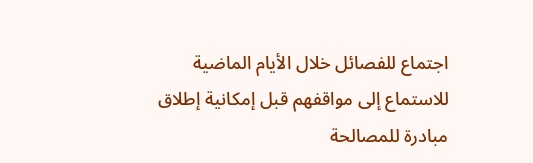اجتماع للفصائل خلال الأيام الماضية للاستماع إلى مواقفهم قبل إمكانية إطلاق مبادرة للمصالحة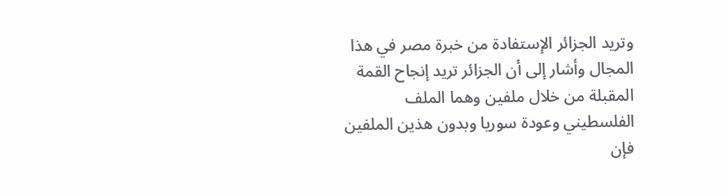وتريد الجزائر الإستفادة من خبرة مصر في هذا المجال وأشار إلى أن الجزائر تريد إنجاح القمة المقبلة من خلال ملفين وهما الملف الفلسطيني وعودة سوريا وبدون هذين الملفين فإن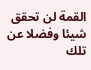القمة لن تحقق شيئا وفضلا عن تلك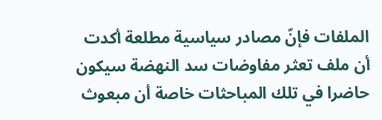الملفات فإنّ مصادر سياسية مطلعة أكدت أن ملف تعثر مفاوضات سد النهضة سيكون حاضرا في تلك المباحثات خاصة أن مبعوث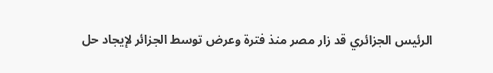الرئيس الجزائري قد زار مصر منذ فترة وعرض توسط الجزائر لإيجاد حل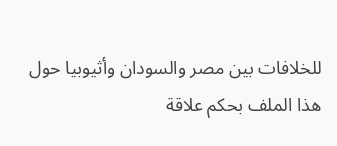للخلافات بين مصر والسودان وأثيوبيا حول هذا الملف بحكم علاقة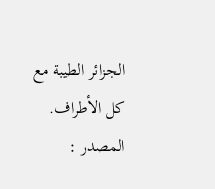الجزائر الطيبة مع كل الأطراف.
المصدر :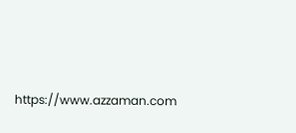https://www.azzaman.com